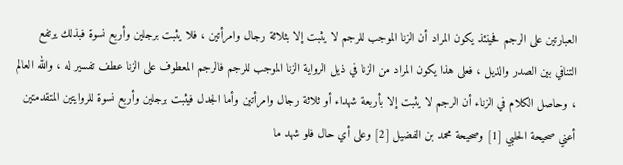العبارتين على الرجم فحينئذ يكون المراد أن الزنا الموجب للرجم لا يثبت إلا بثلاثة رجال وامرأتين ، فلا يثبت برجلين وأربع نسوة فبذلك يرتفع التنافي بين الصدر والذيل ، فعلى هذا يكون المراد من الزنا في ذيل الرواية الزنا الموجب للرجم فالرجم المعطوف على الزنا عطف تفسير له ، والله العالم ، وحاصل الكلام في الزناء أن الرجم لا يثبت إلا بأربعة شهداء أو ثلاثة رجال وامرأتين وأما الجدل فيثبت برجلين وأربع نسوة للروايتين المتقدمتين أعني صحيحة الحلبي [1] وصحيحة محمد بن الفضيل [2] وعلى أي حال فلو شهد ما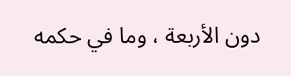دون الأربعة ، وما في حكمه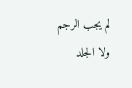لم يجب الرجم ولا الجلد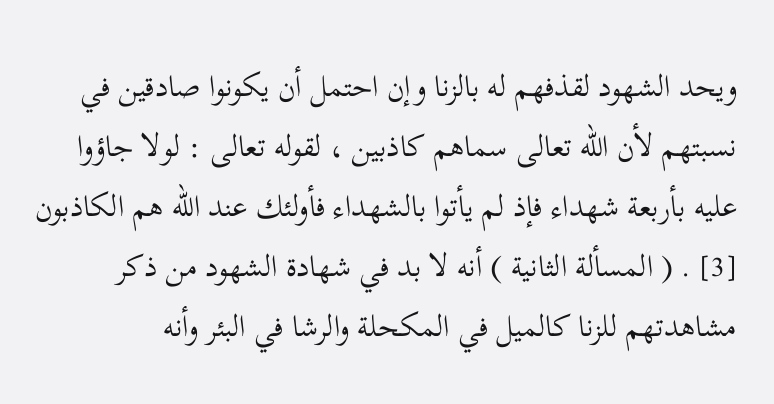ويحد الشهود لقذفهم له بالزنا وإن احتمل أن يكونوا صادقين في نسبتهم لأن الله تعالى سماهم كاذبين ، لقوله تعالى : لولا جاؤوا عليه بأربعة شهداء فإذ لم يأتوا بالشهداء فأولئك عند الله هم الكاذبون [3] . ( المسألة الثانية ) أنه لا بد في شهادة الشهود من ذكر مشاهدتهم للزنا كالميل في المكحلة والرشا في البئر وأنه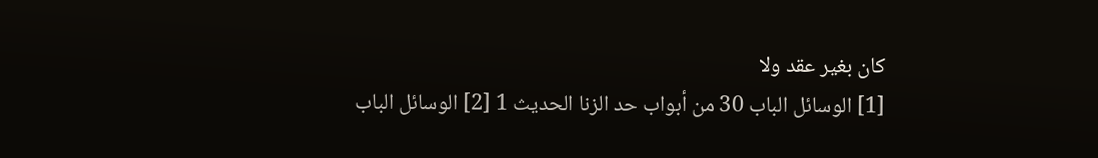كان بغير عقد ولا
[1] الوسائل الباب 30 من أبواب حد الزنا الحديث 1 [2] الوسائل الباب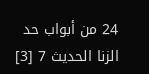24 من أبواب حد الزنا الحديث 7 [3]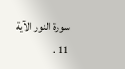سورة النور الآية 11 .